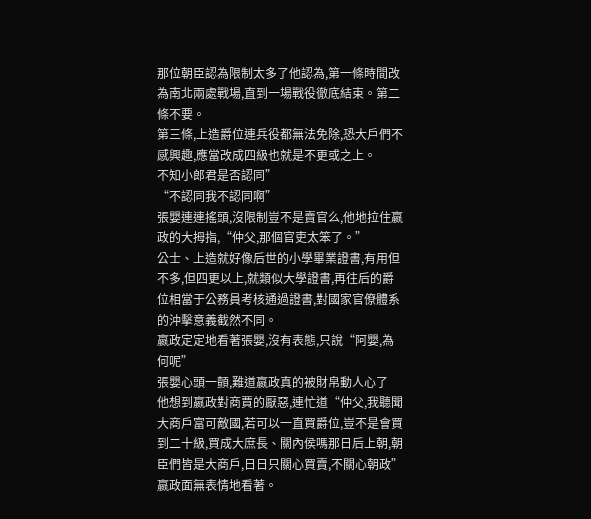那位朝臣認為限制太多了他認為,第一條時間改為南北兩處戰場,直到一場戰役徹底結束。第二條不要。
第三條,上造爵位連兵役都無法免除,恐大戶們不感興趣,應當改成四級也就是不更或之上。
不知小郎君是否認同”
“不認同我不認同啊”
張嬰連連搖頭,沒限制豈不是賣官么,他地拉住嬴政的大拇指,“仲父,那個官吏太笨了。”
公士、上造就好像后世的小學畢業證書,有用但不多,但四更以上,就類似大學證書,再往后的爵位相當于公務員考核通過證書,對國家官僚體系的沖擊意義截然不同。
嬴政定定地看著張嬰,沒有表態,只說“阿嬰,為何呢”
張嬰心頭一顫,難道嬴政真的被財帛動人心了
他想到嬴政對商賈的厭惡,連忙道“仲父,我聽聞大商戶富可敵國,若可以一直買爵位,豈不是會買到二十級,買成大庶長、關內侯嗎那日后上朝,朝臣們皆是大商戶,日日只關心買賣,不關心朝政”
嬴政面無表情地看著。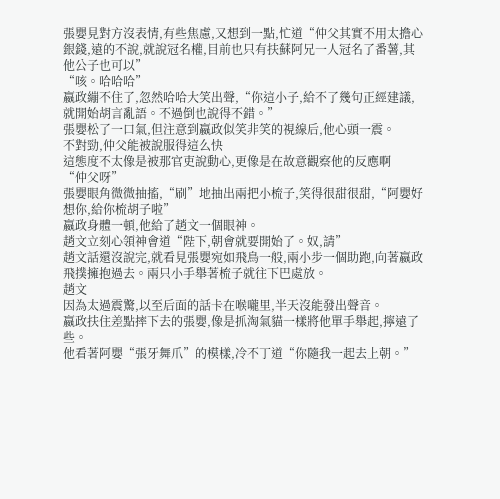張嬰見對方沒表情,有些焦慮,又想到一點,忙道“仲父其實不用太擔心銀錢,遠的不說,就說冠名權,目前也只有扶蘇阿兄一人冠名了番薯,其他公子也可以”
“咳。哈哈哈”
嬴政繃不住了,忽然哈哈大笑出聲,“你這小子,給不了幾句正經建議,就開始胡言亂語。不過倒也說得不錯。”
張嬰松了一口氣,但注意到嬴政似笑非笑的視線后,他心頭一震。
不對勁,仲父能被說服得這么快
這態度不太像是被那官吏說動心,更像是在故意觀察他的反應啊
“仲父呀”
張嬰眼角微微抽搐,“刷”地抽出兩把小梳子,笑得很甜很甜,“阿嬰好想你,給你梳胡子啦”
嬴政身體一頓,他給了趙文一個眼神。
趙文立刻心領神會道“陛下,朝會就要開始了。奴,請”
趙文話還沒說完,就看見張嬰宛如飛鳥一般,兩小步一個助跑,向著嬴政飛撲擁抱過去。兩只小手舉著梳子就往下巴處放。
趙文
因為太過震驚,以至后面的話卡在喉嚨里,半天沒能發出聲音。
嬴政扶住差點摔下去的張嬰,像是抓淘氣貓一樣將他單手舉起,擰遠了些。
他看著阿嬰“張牙舞爪”的模樣,冷不丁道“你隨我一起去上朝。”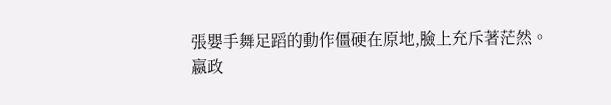張嬰手舞足蹈的動作僵硬在原地,臉上充斥著茫然。
嬴政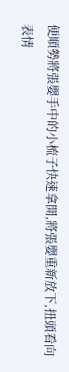便順勢將張嬰手中的小梳子快速拿開,將張嬰重新放下,扭頭看向表情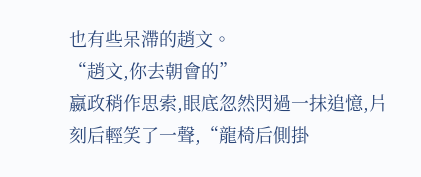也有些呆滯的趙文。
“趙文,你去朝會的”
嬴政稍作思索,眼底忽然閃過一抹追憶,片刻后輕笑了一聲,“龍椅后側掛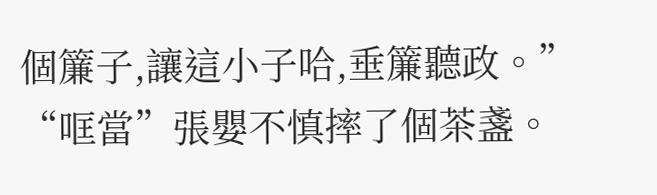個簾子,讓這小子哈,垂簾聽政。”
“哐當”張嬰不慎摔了個茶盞。